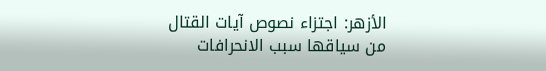الأزهر: اجتزاء نصوص آيات القتال من سياقها سبب الانحرافات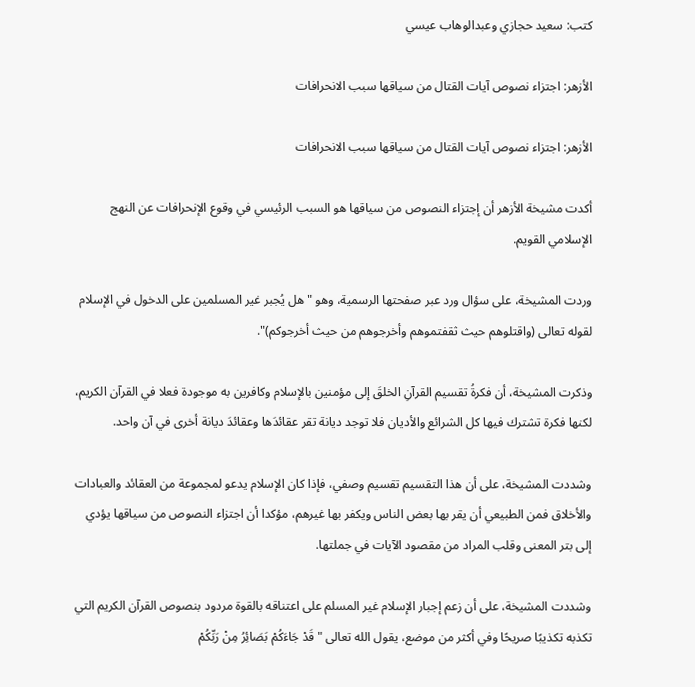كتب: سعيد حجازي وعبدالوهاب عيسي

الأزهر: اجتزاء نصوص آيات القتال من سياقها سبب الانحرافات

الأزهر: اجتزاء نصوص آيات القتال من سياقها سبب الانحرافات

أكدت مشيخة الأزهر أن إجتزاء النصوص من سياقها هو السبب الرئيسي في وقوع الإنحرافات عن النهج الإسلامي القويم.

وردت المشيخة، على سؤال ورد عبر صفحتها الرسمية، وهو "هل يُجبر غير المسلمين على الدخول في الإسلام لقوله تعالى (واقتلوهم حيث ثقفتموهم وأخرجوهم من حيث أخرجوكم)".

وذكرت المشيخة، أن فكرةُ تقسيم القرآنِ الخلقَ إلى مؤمنين بالإسلام وكافرين به موجودة فعلا في القرآن الكريم، لكنها فكرة تشترك فيها كل الشرائع والأديان فلا توجد ديانة تقر عقائدَها وعقائدَ ديانة أخرى في آن واحد.

وشددت المشيخة، على أن هذا التقسيم تقسيم وصفي، فإذا كان الإسلام يدعو لمجموعة من العقائد والعبادات والأخلاق فمن الطبيعي أن يقر بها بعض الناس ويكفر بها غيرهم، مؤكدا أن اجتزاء النصوص من سياقها يؤدي إلى بتر المعنى وقلب المراد من مقصود الآيات في جملتها.

وشددت المشيخة، على أن زعم إجبار الإسلام غير المسلم على اعتناقه بالقوة مردود بنصوص القرآن الكريم التي تكذبه تكذيبًا صريحًا وفي أكثر من موضع، يقول الله تعالى "قَدْ جَاءَكُمْ بَصَائِرُ مِنْ رَبِّكُمْ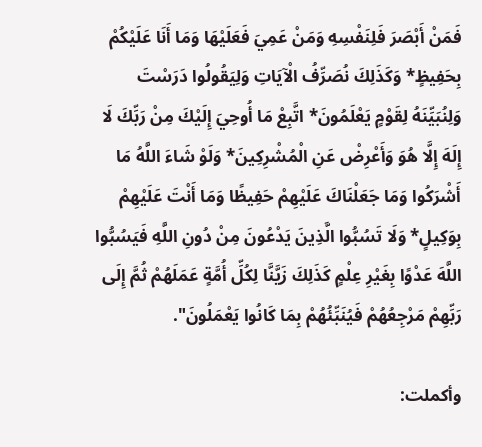فَمَنْ أَبْصَرَ فَلِنَفْسِهِ وَمَنْ عَمِيَ فَعَلَيْهَا وَمَا أَنَا عَلَيْكُمْ بِحَفِيظٍ* وَكَذَلِكَ نُصَرِّفُ الْآيَاتِ وَلِيَقُولُوا دَرَسْتَ وَلِنُبَيِّنَهُ لِقَوْمٍ يَعْلَمُونَ* اتَّبِعْ مَا أُوحِيَ إِلَيْكَ مِنْ رَبِّكَ لَا إِلَهَ إِلَّا هُوَ وَأَعْرِضْ عَنِ الْمُشْرِكِينَ* وَلَوْ شَاءَ اللَّهُ مَا أَشْرَكُوا وَمَا جَعَلْنَاكَ عَلَيْهِمْ حَفِيظًا وَمَا أَنْتَ عَلَيْهِمْ بِوَكِيلٍ* وَلَا تَسُبُّوا الَّذِينَ يَدْعُونَ مِنْ دُونِ اللَّهِ فَيَسُبُّوا اللَّهَ عَدْوًا بِغَيْرِ عِلْمٍ كَذَلِكَ زَيَّنَّا لِكُلِّ أُمَّةٍ عَمَلَهُمْ ثُمَّ إِلَى رَبِّهِمْ مَرْجِعُهُمْ فَيُنَبِّئُهُمْ بِمَا كَانُوا يَعْمَلُونَ".

وأكملت: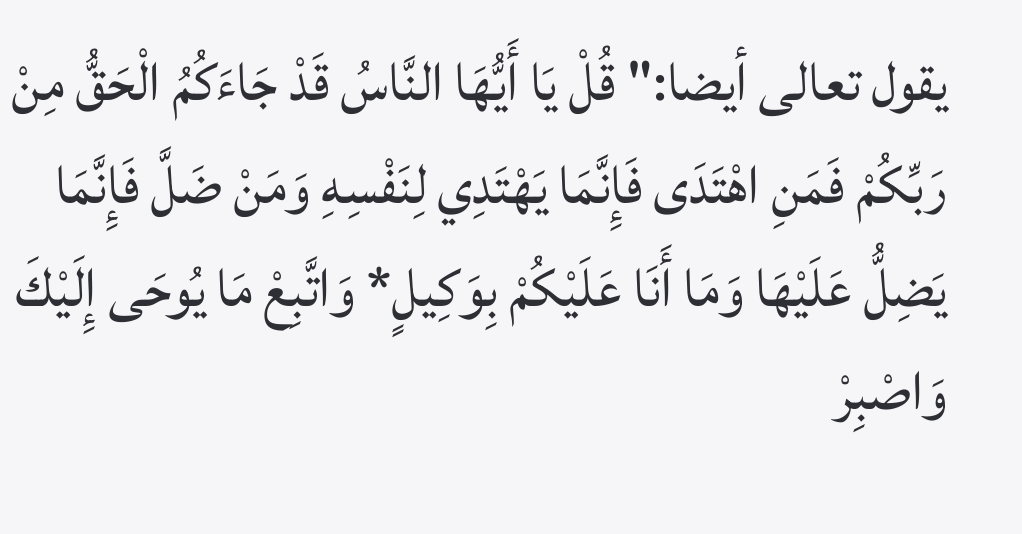يقول تعالى أيضا:" قُلْ يَا أَيُّهَا النَّاسُ قَدْ جَاءَكُمُ الْحَقُّ مِنْ رَبِّكُمْ فَمَنِ اهْتَدَى فَإِنَّمَا يَهْتَدِي لِنَفْسِهِ وَمَنْ ضَلَّ فَإِنَّمَا يَضِلُّ عَلَيْهَا وَمَا أَنَا عَلَيْكُمْ بِوَكِيلٍ* وَاتَّبِعْ مَا يُوحَى إِلَيْكَ وَاصْبِرْ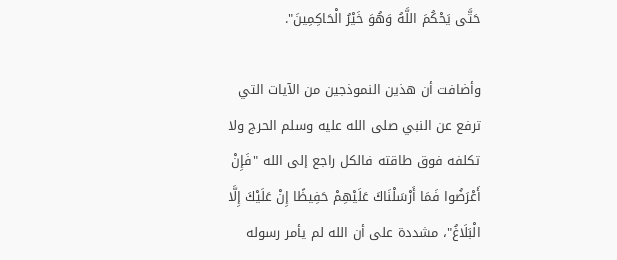حَتَّى يَحْكُمَ اللَّهُ وَهُوَ خَيْرُ الْحَاكِمِينَ".

وأضافت أن هذين النموذجين من الآيات التي ترفع عن النبي صلى الله عليه وسلم الحرج ولا تكلفه فوق طاقته فالكل راجع إلى الله "فَإِنْ أَعْرَضُوا فَمَا أَرْسَلْنَاكَ عَلَيْهِمْ حَفِيظًا إِنْ عَلَيْكَ إِلَّا الْبَلَاغُ"، مشددة على أن الله لم يأمر رسوله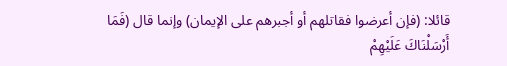قائلا: (فإن أعرضوا فقاتلهم أو أجبرهم على الإيمان) وإنما قال (فَمَا أَرْسَلْنَاكَ عَلَيْهِمْ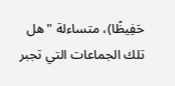حَفِيظًا)، متساءلة "هل تلك الجماعات التي تجبر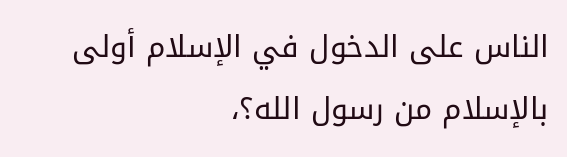الناس على الدخول في الإسلام أولى بالإسلام من رسول الله؟،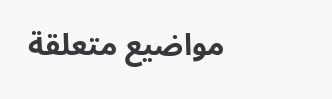مواضيع متعلقة